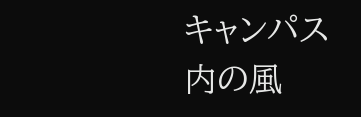キャンパス内の風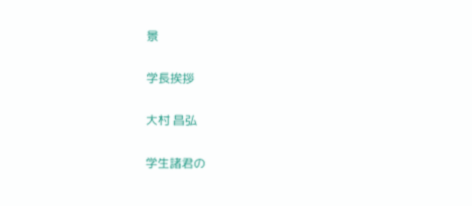景

学長挨拶

大村 昌弘

学生諸君の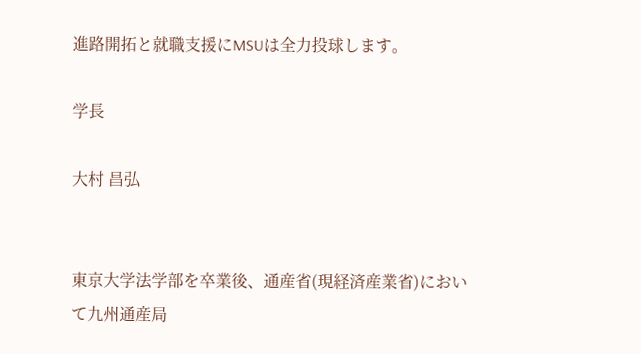進路開拓と就職支援にMSUは全力投球します。

学長

大村 昌弘


東京大学法学部を卒業後、通産省(現経済産業省)において九州通産局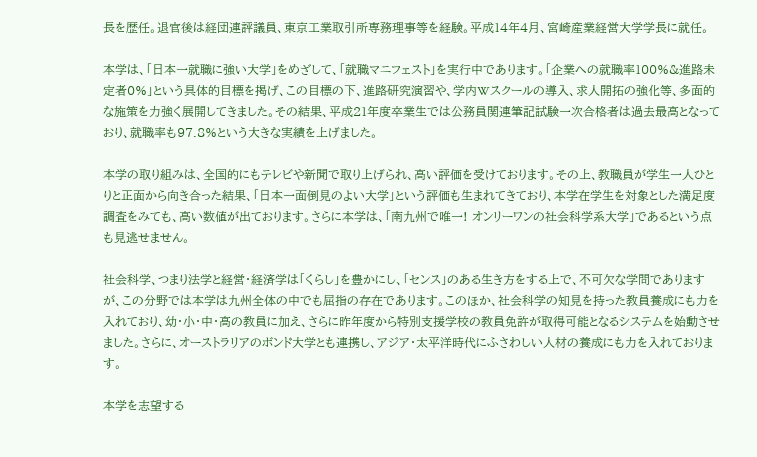長を歴任。退官後は経団連評議員、東京工業取引所専務理事等を経験。平成14年4月、宮崎産業経営大学学長に就任。

本学は、「日本一就職に強い大学」をめざして、「就職マニフェスト」を実行中であります。「企業への就職率100%&進路未定者0%」という具体的目標を掲げ、この目標の下、進路研究演習や、学内Wスクールの導入、求人開拓の強化等、多面的な施策を力強く展開してきました。その結果、平成21年度卒業生では公務員関連筆記試験一次合格者は過去最高となっており、就職率も97.8%という大きな実績を上げました。

本学の取り組みは、全国的にもテレビや新聞で取り上げられ、高い評価を受けております。その上、教職員が学生一人ひとりと正面から向き合った結果、「日本一面倒見のよい大学」という評価も生まれてきており、本学在学生を対象とした満足度調査をみても、高い数値が出ております。さらに本学は、「南九州で唯一! オンリーワンの社会科学系大学」であるという点も見逃せません。

社会科学、つまり法学と経営・経済学は「くらし」を豊かにし、「センス」のある生き方をする上で、不可欠な学問でありますが、この分野では本学は九州全体の中でも屈指の存在であります。このほか、社会科学の知見を持った教員養成にも力を入れており、幼・小・中・高の教員に加え、さらに昨年度から特別支援学校の教員免許が取得可能となるシステムを始動させました。さらに、オーストラリアのボンド大学とも連携し、アジア・太平洋時代にふさわしい人材の養成にも力を入れております。

本学を志望する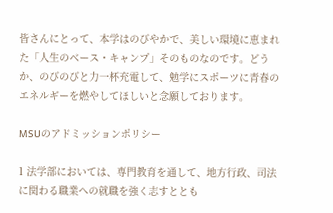皆さんにとって、本学はのびやかで、美しい環境に恵まれた「人生のベース・キャンプ」そのものなのです。どうか、のびのびと力一杯充電して、勉学にスポーツに青春のエネルギーを燃やしてほしいと念願しております。

MSUのアドミッションポリシー

1 法学部においては、専門教育を通して、地方行政、司法に関わる職業への就職を強く志すととも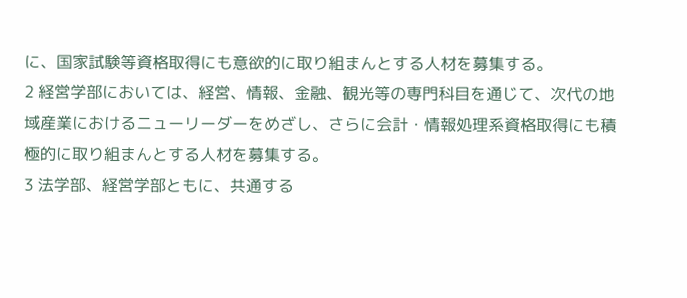に、国家試験等資格取得にも意欲的に取り組まんとする人材を募集する。
2 経営学部においては、経営、情報、金融、観光等の専門科目を通じて、次代の地域産業におけるニューリーダーをめざし、さらに会計・情報処理系資格取得にも積極的に取り組まんとする人材を募集する。
3 法学部、経営学部ともに、共通する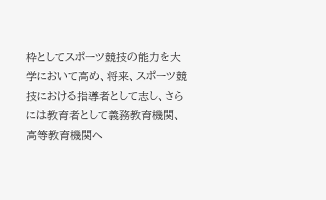枠としてスポーツ競技の能力を大学において高め、将来、スポーツ競技における指導者として志し、さらには教育者として義務教育機関、高等教育機関へ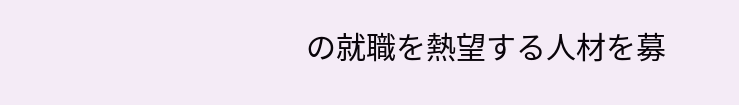の就職を熱望する人材を募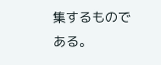集するものである。